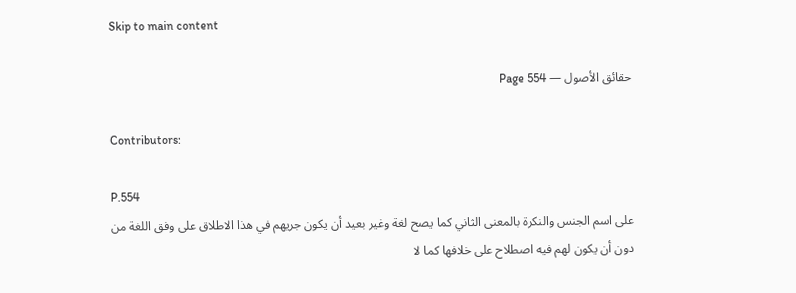Skip to main content

حقائق الأصول — Page 554

Contributors:

P.554
على اسم الجنس والنكرة بالمعنى الثاني كما يصح لغة وغير بعيد أن يكون جريهم في هذا الاطلاق على وفق اللغة من دون أن يكون لهم فيه اصطلاح على خلافها كما لا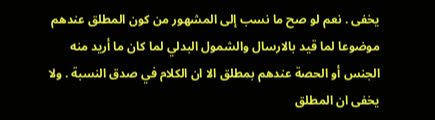يخفى . نعم لو صح ما نسب إلى المشهور من كون المطلق عندهم موضوعا لما قيد بالارسال والشمول البدلي لما كان ما أريد منه الجنس أو الحصة عندهم بمطلق الا ان الكلام في صدق النسبة . ولا يخفى ان المطلق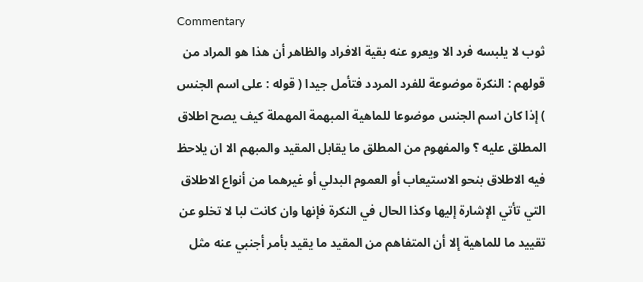Commentary
ثوب لا يلبسه فرد الا ويعرو عنه بقية الافراد والظاهر أن هذا هو المراد من قولهم : النكرة موضوعة للفرد المردد فتأمل جيدا ( قوله : على اسم الجنس ) إذا كان اسم الجنس موضوعا للماهية المبهمة المهملة كيف يصح اطلاق المطلق عليه ؟ والمفهوم من المطلق ما يقابل المقيد والمبهم الا ان يلاحظ فيه الاطلاق بنحو الاستيعاب أو العموم البدلي أو غيرهما من أنواع الاطلاق التي تأتي الإشارة إليها وكذا الحال في النكرة فإنها وان كانت لبا لا تخلو عن تقييد ما للماهية إلا أن المتفاهم من المقيد ما يقيد بأمر أجنبي عنه مثل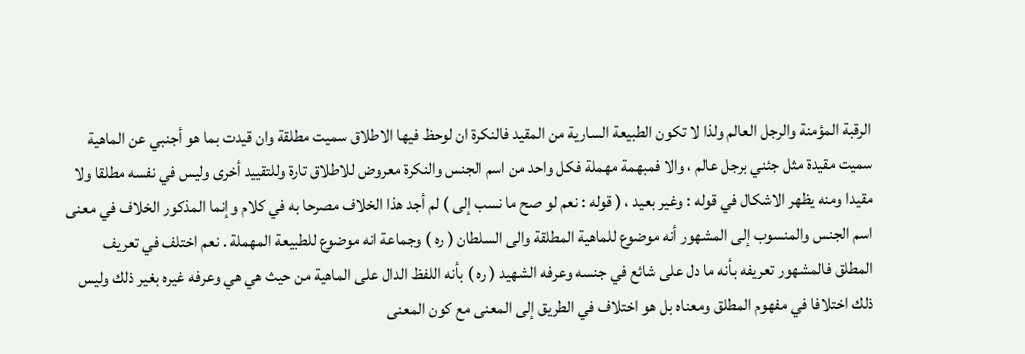الرقبة المؤمنة والرجل العالم ولذا لا تكون الطبيعة السارية من المقيد فالنكرة ان لوحظ فيها الاطلاق سميت مطلقة وان قيدت بما هو أجنبي عن الماهية سميت مقيدة مثل جئني برجل عالم ، والا فمبهمة مهملة فكل واحد من اسم الجنس والنكرة معروض للاطلاق تارة وللتقييد أخرى وليس في نفسه مطلقا ولا مقيدا ومنه يظهر الاشكال في قوله : وغير بعيد ، ( قوله : نعم لو صح ما نسب إلى ) لم أجد هذا الخلاف مصرحا به في كلام وإنما المذكور الخلاف في معنى اسم الجنس والمنسوب إلى المشهور أنه موضوع للماهية المطلقة والى السلطان ( ره ) وجماعة انه موضوع للطبيعة المهملة . نعم اختلف في تعريف المطلق فالمشهور تعريفه بأنه ما دل على شائع في جنسه وعرفه الشهيد ( ره ) بأنه اللفظ الدال على الماهية من حيث هي هي وعرفه غيره بغير ذلك وليس ذلك اختلافا في مفهوم المطلق ومعناه بل هو اختلاف في الطريق إلى المعنى مع كون المعنى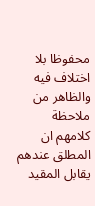محفوظا بلا اختلاف فيه والظاهر من ملاحظة كلامهم ان المطلق عندهم يقابل المقيد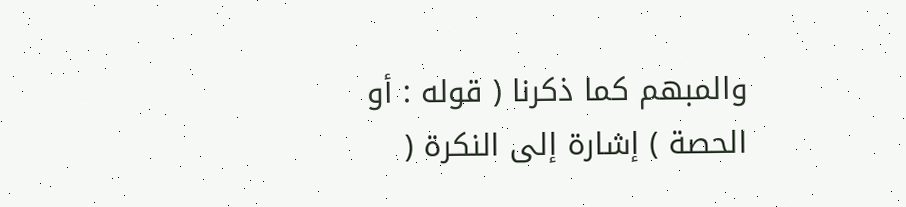والمبهم كما ذكرنا ( قوله : أو الحصة ) إشارة إلى النكرة (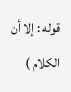قوله : إلا أن الكلام )